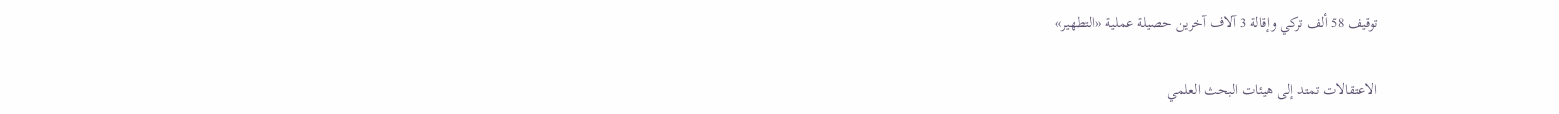توقيف 58 ألف تركي وإقالة 3 آلاف آخرين حصيلة عملية «التطهير»

الاعتقالات تمتد إلى هيئات البحث العلمي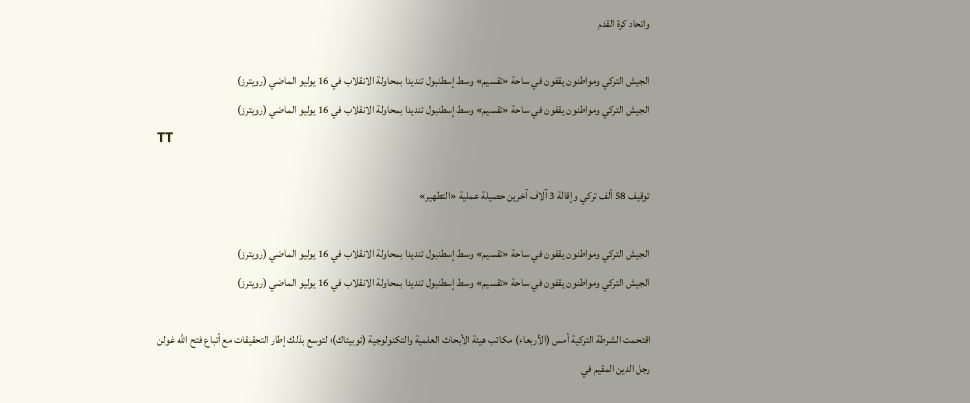واتحاد كرة القدم

الجيش التركي ومواطنون يقفون في ساحة «تقسيم» وسط إسطنبول تنديدا بمحاولة الانقلاب في 16 يوليو الماضي (رويترز)
الجيش التركي ومواطنون يقفون في ساحة «تقسيم» وسط إسطنبول تنديدا بمحاولة الانقلاب في 16 يوليو الماضي (رويترز)
TT

توقيف 58 ألف تركي وإقالة 3 آلاف آخرين حصيلة عملية «التطهير»

الجيش التركي ومواطنون يقفون في ساحة «تقسيم» وسط إسطنبول تنديدا بمحاولة الانقلاب في 16 يوليو الماضي (رويترز)
الجيش التركي ومواطنون يقفون في ساحة «تقسيم» وسط إسطنبول تنديدا بمحاولة الانقلاب في 16 يوليو الماضي (رويترز)

اقتحمت الشرطة التركية أمس (الأربعاء) مكاتب هيئة الأبحاث العلمية والتكنولوجية (توبيتاك)؛ لتوسع بذلك إطار التحقيقات مع أتباع فتح الله غولن رجل الدين المقيم في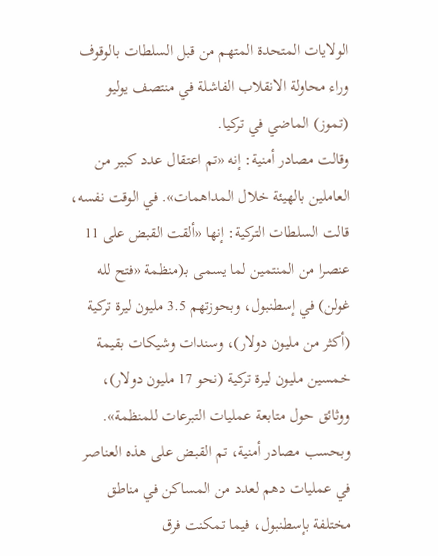الولايات المتحدة المتهم من قبل السلطات بالوقوف وراء محاولة الانقلاب الفاشلة في منتصف يوليو (تموز) الماضي في تركيا.
وقالت مصادر أمنية: إنه «تم اعتقال عدد كبير من العاملين بالهيئة خلال المداهمات». في الوقت نفسه، قالت السلطات التركية: إنها «ألقت القبض على 11 عنصرا من المنتمين لما يسمى بـ(منظمة «فتح لله غولن) في إسطنبول، وبحوزتهم 3.5 مليون ليرة تركية (أكثر من مليون دولار)، وسندات وشيكات بقيمة خمسين مليون ليرة تركية (نحو 17 مليون دولار)، ووثائق حول متابعة عمليات التبرعات للمنظمة».
وبحسب مصادر أمنية، تم القبض على هذه العناصر في عمليات دهم لعدد من المساكن في مناطق مختلفة بإسطنبول، فيما تمكنت فرق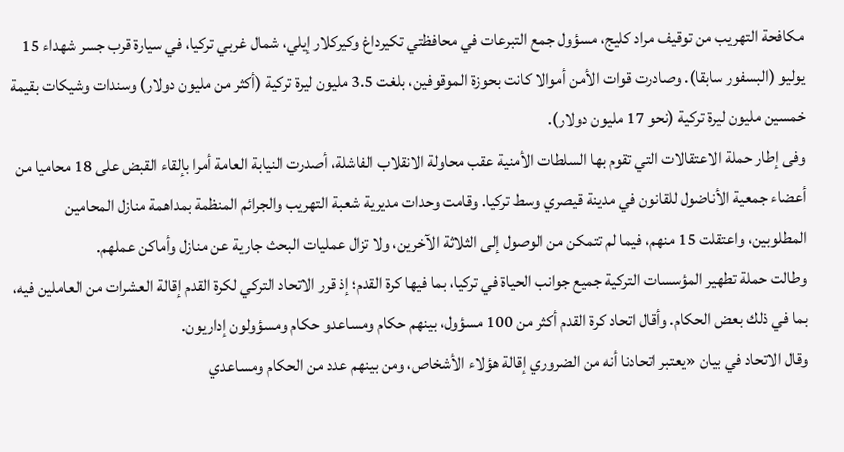مكافحة التهريب من توقيف مراد كليج، مسؤول جمع التبرعات في محافظتي تكيرداغ وكيركلار إيلي، شمال غربي تركيا، في سيارة قرب جسر شهداء 15 يوليو (البسفور سابقا). وصادرت قوات الأمن أموالا كانت بحوزة الموقوفين، بلغت 3.5 مليون ليرة تركية (أكثر من مليون دولار) وسندات وشيكات بقيمة خمسين مليون ليرة تركية (نحو 17 مليون دولار).
وفى إطار حملة الاعتقالات التي تقوم بها السلطات الأمنية عقب محاولة الانقلاب الفاشلة، أصدرت النيابة العامة أمرا بإلقاء القبض على 18 محاميا من أعضاء جمعية الأناضول للقانون في مدينة قيصري وسط تركيا. وقامت وحدات مديرية شعبة التهريب والجرائم المنظمة بمداهمة منازل المحامين المطلوبين، واعتقلت 15 منهم، فيما لم تتمكن من الوصول إلى الثلاثة الآخرين، ولا تزال عمليات البحث جارية عن منازل وأماكن عملهم.
وطالت حملة تطهير المؤسسات التركية جميع جوانب الحياة في تركيا، بما فيها كرة القدم؛ إذ قرر الاتحاد التركي لكرة القدم إقالة العشرات من العاملين فيه، بما في ذلك بعض الحكام. وأقال اتحاد كرة القدم أكثر من 100 مسؤول، بينهم حكام ومساعدو حكام ومسؤولون إداريون.
وقال الاتحاد في بيان «يعتبر اتحادنا أنه من الضروري إقالة هؤلاء الأشخاص، ومن بينهم عدد من الحكام ومساعدي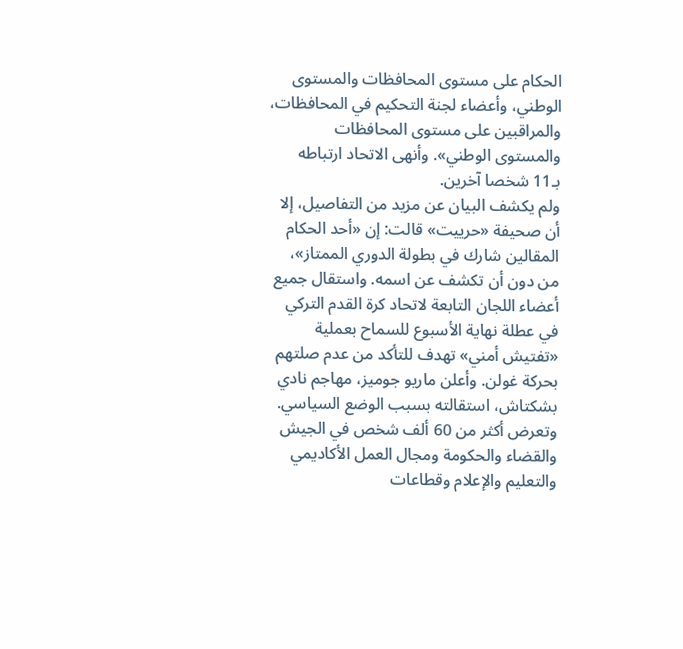الحكام على مستوى المحافظات والمستوى الوطني، وأعضاء لجنة التحكيم في المحافظات، والمراقبين على مستوى المحافظات والمستوى الوطني». وأنهى الاتحاد ارتباطه بـ11 شخصا آخرين.
ولم يكشف البيان عن مزيد من التفاصيل، إلا أن صحيفة «حرييت» قالت: إن «أحد الحكام المقالين شارك في بطولة الدوري الممتاز»، من دون أن تكشف عن اسمه. واستقال جميع أعضاء اللجان التابعة لاتحاد كرة القدم التركي في عطلة نهاية الأسبوع للسماح بعملية «تفتيش أمني» تهدف للتأكد من عدم صلتهم بحركة غولن. وأعلن ماريو جوميز، مهاجم نادي بشكتاش، استقالته بسبب الوضع السياسي.
وتعرض أكثر من 60 ألف شخص في الجيش والقضاء والحكومة ومجال العمل الأكاديمي والتعليم والإعلام وقطاعات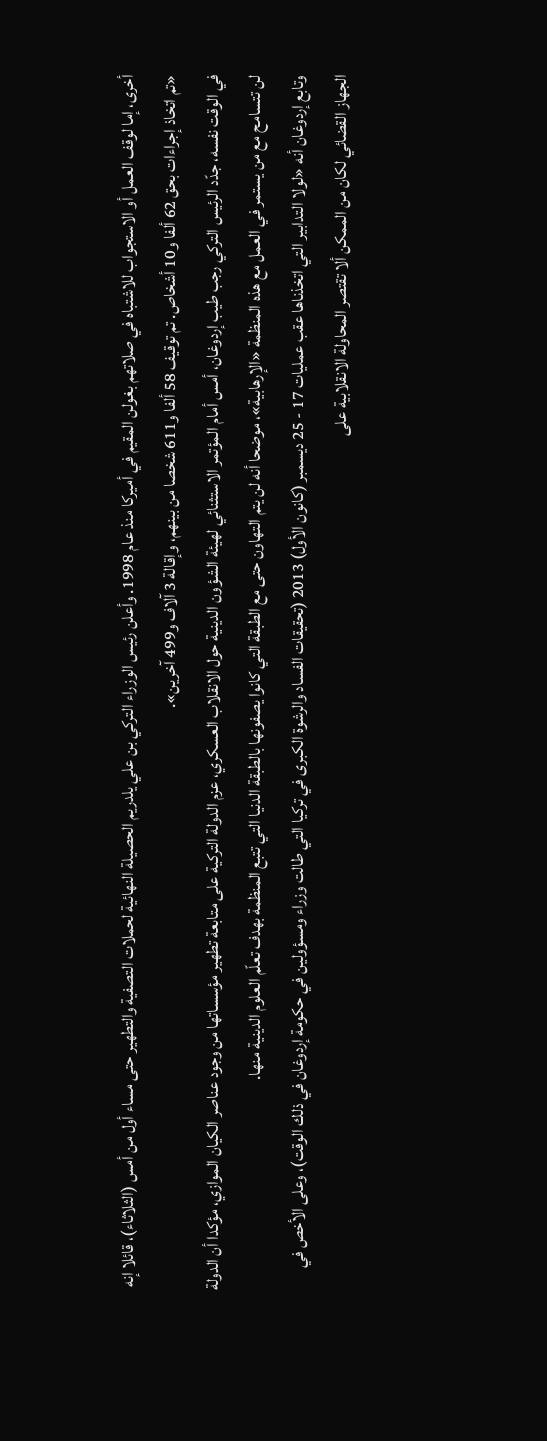أخرى، إما لوقف العمل أو الاستجواب للاشتباه في صلاتهم بغولن المقيم في أميركا منذ عام 1998. وأعلن رئيس الوزراء التركي بن علي يلدريم الحصيلة النهائية لحملات التصفية والتطهير حتى مساء أول من أمس (الثلاثاء)، قائلا إنه «تم اتخاذ إجراءات بحق 62 ألفا و10 أشخاص. تم توقيف 58 ألفا و611 شخصا من بينهم، وإقالة 3 آلاف و499 آخرين».
في الوقت نفسه، جدّد الرئيس التركي رجب طيب إردوغان، أمس أمام المؤتمر الاستثنائي لهيئة الشؤون الدينية حول الانقلاب العسكري، عزم الدولة التركية على متابعة تطهير مؤسساتها من وجود عناصر الكيان الموازي، مؤكدا أن الدولة لن تتسامح مع من يستمر في العمل مع هذه المنظمة «الإرهابية»، موضحا أنه لن يتم التهاون حتى مع الطبقة التي كانوا يصفونها بالطبقة الدنيا التي تتبع المنظمة بهدف تعلّم العلوم الدينية منها.
وتابع إردوغان أنه «لولا التدابير التي اتخذناها عقب عمليات 17 - 25 ديسمبر (كانون الأول) 2013 (تحقيقات الفساد والرشوة الكبرى في تركيا التي طالت وزراء ومسؤولين في حكومة إردوغان في ذلك الوقت)، وعلى الأخص في الجهاز القضائي لكان من الممكن ألا تقتصر المحاولة الانقلابية على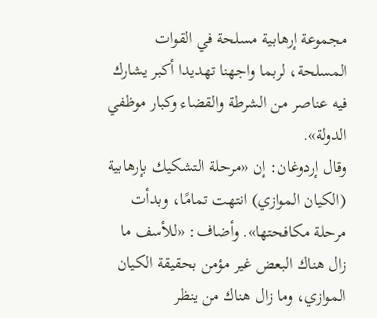مجموعة إرهابية مسلحة في القوات المسلحة، لربما واجهنا تهديدا أكبر يشارك فيه عناصر من الشرطة والقضاء وكبار موظفي الدولة».
وقال إردوغان: إن «مرحلة التشكيك بإرهابية (الكيان الموازي) انتهت تمامًا، وبدأت مرحلة مكافحتها». وأضاف: «للأسف ما زال هناك البعض غير مؤمن بحقيقة الكيان الموازي، وما زال هناك من ينظر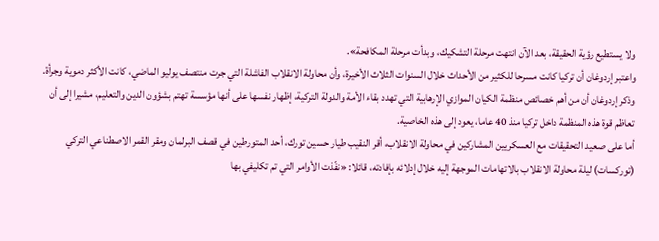ولا يستطيع رؤية الحقيقة، بعد الآن انتهت مرحلة التشكيك، وبدأت مرحلة المكافحة».
واعتبر إردوغان أن تركيا كانت مسرحا للكثير من الأحداث خلال السنوات الثلاث الأخيرة، وأن محاولة الانقلاب الفاشلة التي جرت منتصف يوليو الماضي، كانت الأكثر دموية وجرأة. وذكر إردوغان أن من أهم خصائص منظمة الكيان الموازي الإرهابية التي تهدد بقاء الأمة والدولة التركية، إظهار نفسها على أنها مؤسسة تهتم بشؤون الدين والتعليم، مشيرا إلى أن تعاظم قوة هذه المنظمة داخل تركيا منذ 40 عاما، يعود إلى هذه الخاصية.
أما على صعيد التحقيقات مع العسكريين المشاركين في محاولة الانقلاب، أقر النقيب طيار حسين تورك، أحد المتورطين في قصف البرلمان ومقر القمر الاصطناعي التركي (توركسات) ليلة محاولة الانقلاب بالاتهامات الموجهة إليه خلال إدلائه بإفادته، قائلا: «نفّذت الأوامر التي تم تكليفي بها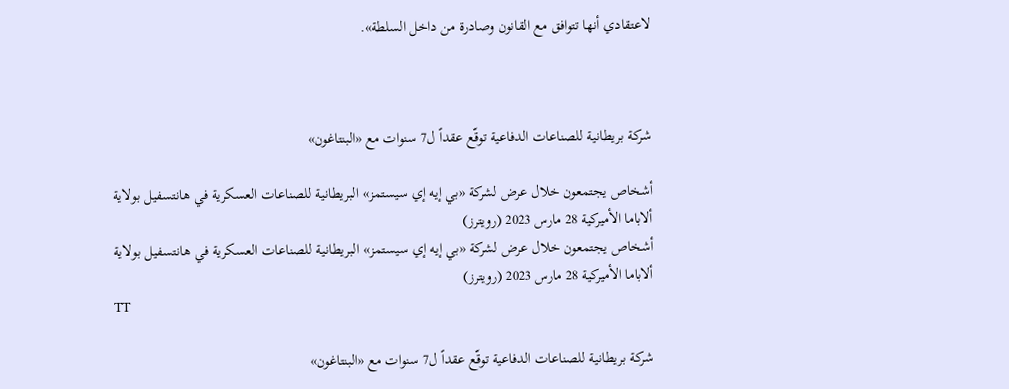لاعتقادي أنها تتوافق مع القانون وصادرة من داخل السلطة».



شركة بريطانية للصناعات الدفاعية توقّع عقداً ل7 سنوات مع «البنتاغون»

أشخاص يجتمعون خلال عرض لشركة «بي إيه إي سيستمز» البريطانية للصناعات العسكرية في هانتسفيل بولاية ألاباما الأميركية 28 مارس 2023 (رويترز)
أشخاص يجتمعون خلال عرض لشركة «بي إيه إي سيستمز» البريطانية للصناعات العسكرية في هانتسفيل بولاية ألاباما الأميركية 28 مارس 2023 (رويترز)
TT

شركة بريطانية للصناعات الدفاعية توقّع عقداً ل7 سنوات مع «البنتاغون»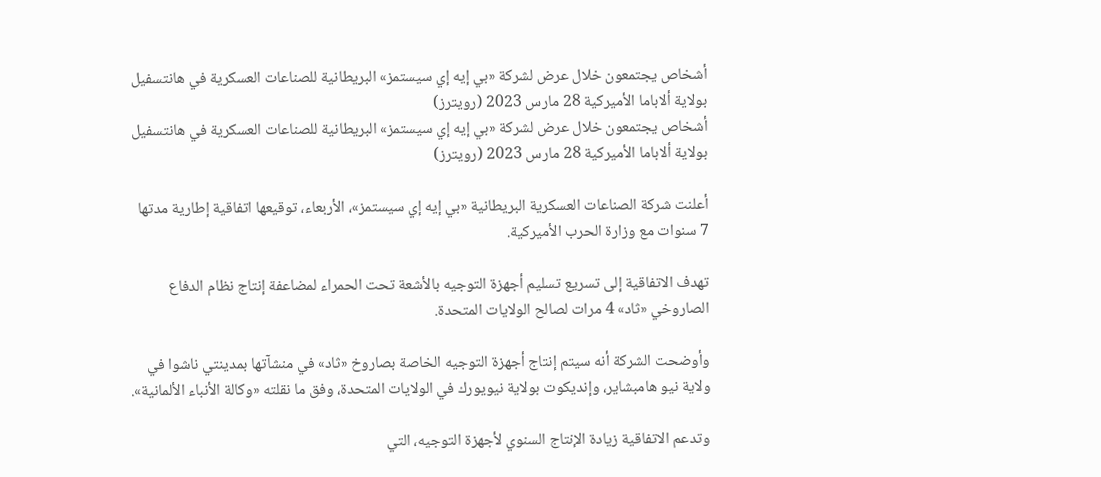أشخاص يجتمعون خلال عرض لشركة «بي إيه إي سيستمز» البريطانية للصناعات العسكرية في هانتسفيل بولاية ألاباما الأميركية 28 مارس 2023 (رويترز)
أشخاص يجتمعون خلال عرض لشركة «بي إيه إي سيستمز» البريطانية للصناعات العسكرية في هانتسفيل بولاية ألاباما الأميركية 28 مارس 2023 (رويترز)

أعلنت شركة الصناعات العسكرية البريطانية «بي إيه إي سيستمز»، الأربعاء، توقيعها اتفاقية إطارية مدتها 7 سنوات مع وزارة الحرب الأميركية.

تهدف الاتفاقية إلى تسريع تسليم أجهزة التوجيه بالأشعة تحت الحمراء لمضاعفة إنتاج نظام الدفاع الصاروخي «ثاد» 4 مرات لصالح الولايات المتحدة.

وأوضحت الشركة أنه سيتم إنتاج أجهزة التوجيه الخاصة بصاروخ «ثاد» في منشآتها بمدينتي ناشوا في ولاية نيو هامبشاير، وإنديكوت بولاية نيويورك في الولايات المتحدة، وفق ما نقلته «وكالة الأنباء الألمانية».

وتدعم الاتفاقية زيادة الإنتاج السنوي لأجهزة التوجيه، التي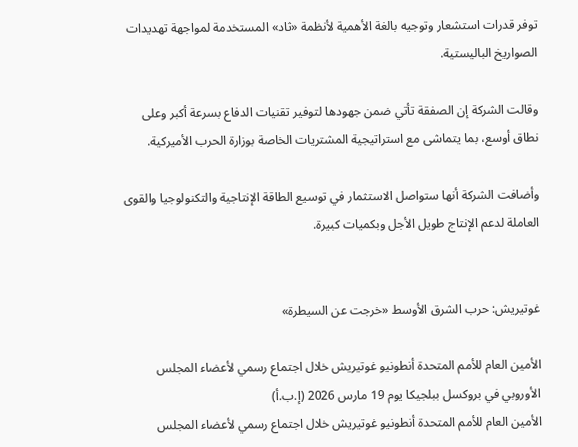توفر قدرات استشعار وتوجيه بالغة الأهمية لأنظمة «ثاد» المستخدمة لمواجهة تهديدات الصواريخ الباليستية.

وقالت الشركة إن الصفقة تأتي ضمن جهودها لتوفير تقنيات الدفاع بسرعة أكبر وعلى نطاق أوسع، بما يتماشى مع استراتيجية المشتريات الخاصة بوزارة الحرب الأميركية.

وأضافت الشركة أنها ستواصل الاستثمار في توسيع الطاقة الإنتاجية والتكنولوجيا والقوى العاملة لدعم الإنتاج طويل الأجل وبكميات كبيرة.


غوتيريش: حرب الشرق الأوسط «خرجت عن السيطرة»

الأمين العام للأمم المتحدة أنطونيو غوتيريش خلال اجتماع رسمي لأعضاء المجلس الأوروبي في بروكسل ببلجيكا يوم 19 مارس 2026 (إ.ب.أ)
الأمين العام للأمم المتحدة أنطونيو غوتيريش خلال اجتماع رسمي لأعضاء المجلس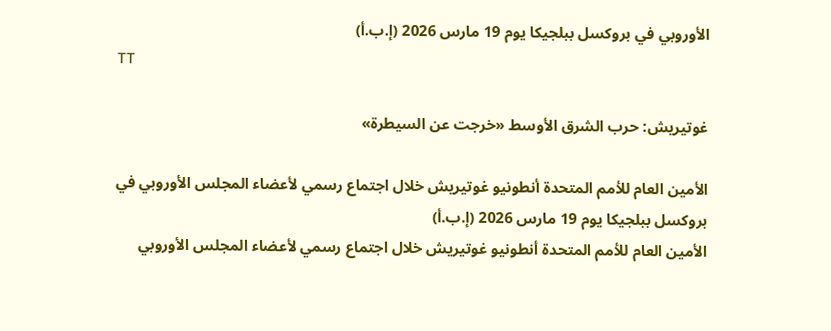الأوروبي في بروكسل ببلجيكا يوم 19 مارس 2026 (إ.ب.أ)
TT

غوتيريش: حرب الشرق الأوسط «خرجت عن السيطرة»

الأمين العام للأمم المتحدة أنطونيو غوتيريش خلال اجتماع رسمي لأعضاء المجلس الأوروبي في بروكسل ببلجيكا يوم 19 مارس 2026 (إ.ب.أ)
الأمين العام للأمم المتحدة أنطونيو غوتيريش خلال اجتماع رسمي لأعضاء المجلس الأوروبي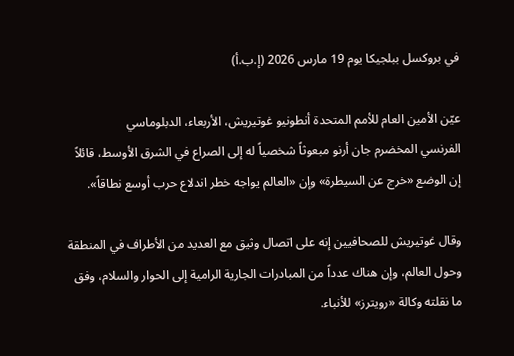في بروكسل ببلجيكا يوم 19 مارس 2026 (إ.ب.أ)

عيّن الأمين العام للأمم المتحدة أنطونيو غوتيريش، الأربعاء، الدبلوماسي الفرنسي ‌المخضرم جان أرنو ‌مبعوثاً شخصياً ‌له إلى الصراع في الشرق الأوسط، قائلاً إن الوضع «خرج عن السيطرة» وإن «العالم ‌يواجه ‌خطر اندلاع ‌حرب ‌أوسع نطاقاً».

وقال غوتيريش للصحافيين إنه على ‌اتصال وثيق مع العديد من الأطراف في المنطقة وحول العالم، وإن هناك عدداً من المبادرات الجارية الرامية إلى الحوار والسلام، وفق ما نقلته وكالة «رويترز» للأنباء.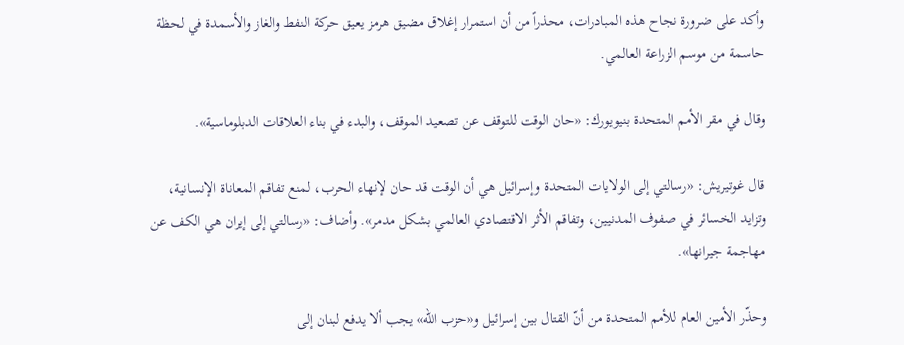وأكد على ضرورة نجاح هذه المبادرات، محذراً من أن استمرار إغلاق مضيق هرمز يعيق حركة النفط والغاز والأسمدة في لحظة حاسمة من موسم الزراعة العالمي.

وقال في مقر الأمم المتحدة بنيويورك: «حان الوقت للتوقف عن تصعيد الموقف، والبدء في بناء العلاقات الدبلوماسية».

قال غوتيريش: «رسالتي إلى الولايات المتحدة وإسرائيل هي أن الوقت قد حان لإنهاء الحرب، لمنع تفاقم المعاناة الإنسانية، وتزايد الخسائر في صفوف المدنيين، وتفاقم الأثر الاقتصادي العالمي بشكل مدمر». وأضاف: «رسالتي إلى إيران هي الكف عن مهاجمة جيرانها».

وحذّر الأمين العام للأمم المتحدة من أنّ القتال بين إسرائيل و«حزب الله» يجب ألا يدفع لبنان إلى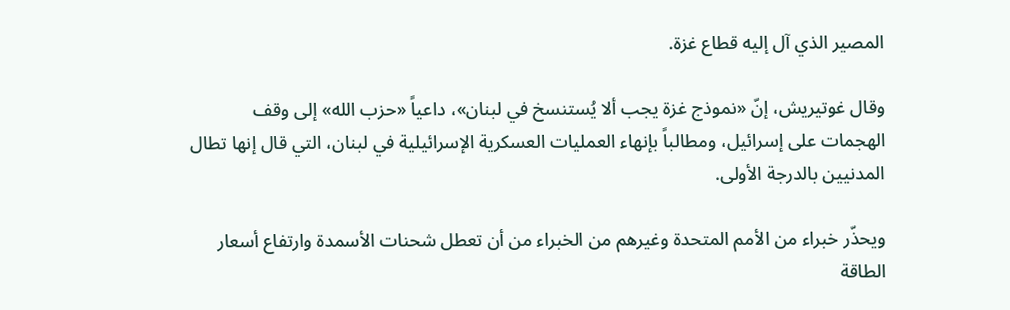المصير الذي آل إليه قطاع غزة.

وقال غوتيريش، إنّ «نموذج غزة يجب ألا يُستنسخ في لبنان»، داعياً «حزب الله» إلى وقف الهجمات على إسرائيل، ومطالباً بإنهاء العمليات العسكرية الإسرائيلية في لبنان، التي قال إنها تطال المدنيين بالدرجة الأولى.

ويحذّر خبراء من الأمم المتحدة وغيرهم من الخبراء من أن تعطل شحنات الأسمدة وارتفاع أسعار الطاقة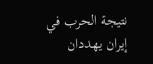نتيجة الحرب في إيران يهددان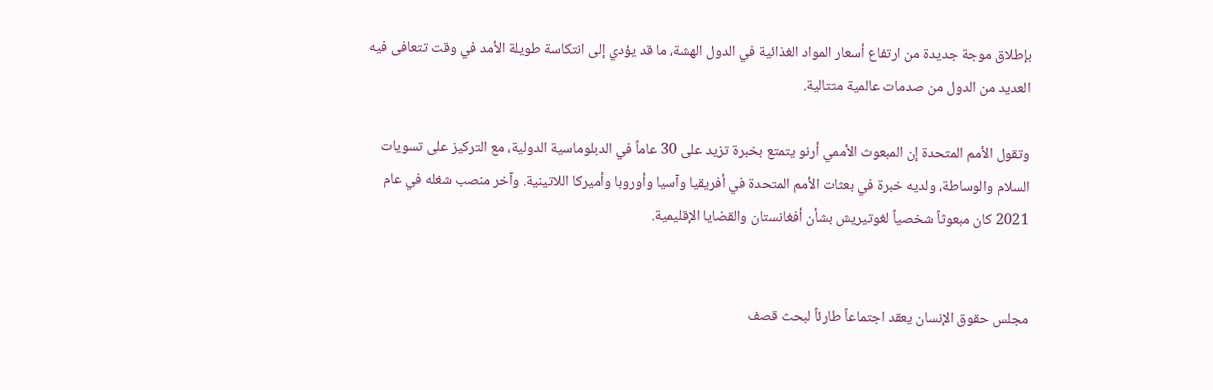بإطلاق موجة جديدة من ارتفاع أسعار المواد الغذائية في الدول الهشة، ما قد يؤدي إلى انتكاسة طويلة الأمد في وقت تتعافى فيه العديد من الدول من صدمات عالمية متتالية.

وتقول الأمم المتحدة إن المبعوث الأممي أرنو يتمتع بخبرة تزيد على 30 عاماً في الدبلوماسية الدولية، مع التركيز على تسويات السلام والوساطة، ولديه خبرة في بعثات الأمم المتحدة في أفريقيا وآسيا وأوروبا وأميركا اللاتينية. وآخر منصب شغله في عام 2021 كان مبعوثاً شخصياً لغوتيريش بشأن أفغانستان والقضايا الإقليمية.


مجلس حقوق الإنسان يعقد اجتماعاً طارئاً لبحث قصف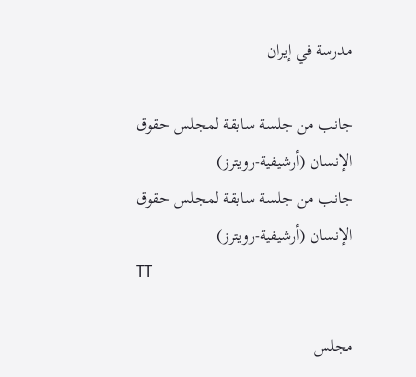مدرسة في إيران

جانب من جلسة سابقة لمجلس حقوق الإنسان (أرشيفية-رويترز)
جانب من جلسة سابقة لمجلس حقوق الإنسان (أرشيفية-رويترز)
TT

مجلس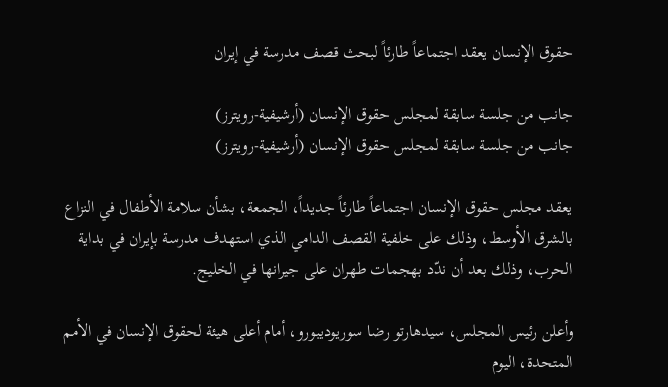حقوق الإنسان يعقد اجتماعاً طارئاً لبحث قصف مدرسة في إيران

جانب من جلسة سابقة لمجلس حقوق الإنسان (أرشيفية-رويترز)
جانب من جلسة سابقة لمجلس حقوق الإنسان (أرشيفية-رويترز)

يعقد مجلس حقوق الإنسان اجتماعاً طارئاً جديداً، الجمعة، بشأن سلامة الأطفال في النزاع بالشرق الأوسط، وذلك على خلفية القصف الدامي الذي استهدف مدرسة بإيران في بداية الحرب، وذلك بعد أن ندّد بهجمات طهران على جيرانها في الخليج.

وأعلن رئيس المجلس، سيدهارتو رضا سوريوديبورو، أمام أعلى هيئة لحقوق الإنسان في الأمم المتحدة، اليوم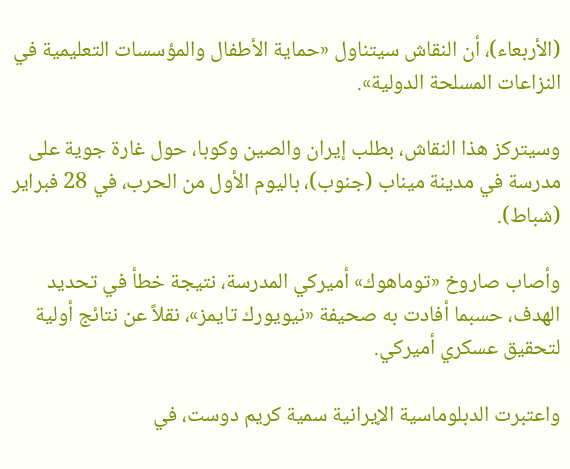(الأربعاء)، أن النقاش سيتناول «حماية الأطفال والمؤسسات التعليمية في النزاعات المسلحة الدولية».

وسيتركز هذا النقاش، بطلب إيران والصين وكوبا، حول غارة جوية على مدرسة في مدينة ميناب (جنوب)، باليوم الأول من الحرب، في 28 فبراير (شباط).

وأصاب صاروخ «توماهوك» أميركي المدرسة، نتيجة خطأ في تحديد الهدف، حسبما أفادت به صحيفة «نيويورك تايمز»، نقلاً عن نتائج أولية لتحقيق عسكري أميركي.

واعتبرت الدبلوماسية الإيرانية سمية كريم دوست، في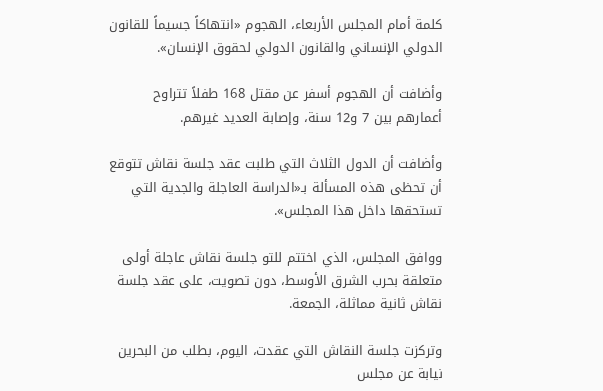كلمة أمام المجلس الأربعاء، الهجوم «انتهاكاً جسيماً للقانون الدولي الإنساني والقانون الدولي لحقوق الإنسان».

وأضافت أن الهجوم أسفر عن مقتل 168 طفلاً تتراوح أعمارهم بين 7 و12 سنة، وإصابة العديد غيرهم.

وأضافت أن الدول الثلاث التي طلبت عقد جلسة نقاش تتوقع أن تحظى هذه المسألة بـ«الدراسة العاجلة والجدية التي تستحقها داخل هذا المجلس».

ووافق المجلس، الذي اختتم للتو جلسة نقاش عاجلة أولى متعلقة بحرب الشرق الأوسط، دون تصويت، على عقد جلسة نقاش ثانية مماثلة، الجمعة.

وتركزت جلسة النقاش التي عقدت، اليوم، بطلب من البحرين نيابة عن مجلس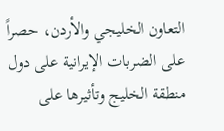التعاون الخليجي والأردن، حصراً على الضربات الإيرانية على دول منطقة الخليج وتأثيرها على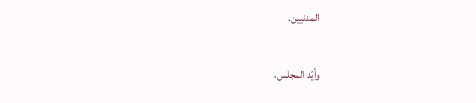المدنيين.

وأيّد المجلس،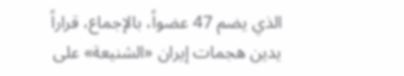الذي يضم 47 عضواً، بالإجماع، قراراً يدين هجمات إيران «الشنيعة» على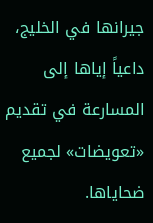جيرانها في الخليج، داعياً إياها إلى المسارعة في تقديم «تعويضات» لجميع ضحاياها.